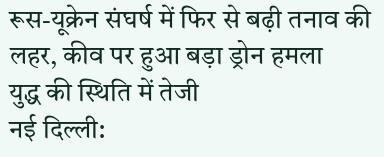रूस-यूक्रेन संघर्ष में फिर से बढ़ी तनाव की लहर, कीव पर हुआ बड़ा ड्रोन हमला
युद्ध की स्थिति में तेजी
नई दिल्ली: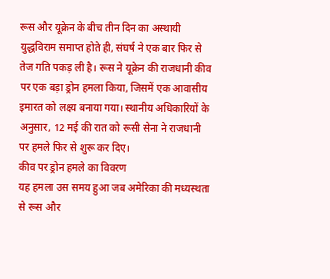रूस और यूक्रेन के बीच तीन दिन का अस्थायी युद्धविराम समाप्त होते ही, संघर्ष ने एक बार फिर से तेज गति पकड़ ली है। रूस ने यूक्रेन की राजधानी कीव पर एक बड़ा ड्रोन हमला किया, जिसमें एक आवासीय इमारत को लक्ष्य बनाया गया। स्थानीय अधिकारियों के अनुसार, 12 मई की रात को रूसी सेना ने राजधानी पर हमले फिर से शुरू कर दिए।
कीव पर ड्रोन हमले का विवरण
यह हमला उस समय हुआ जब अमेरिका की मध्यस्थता से रूस और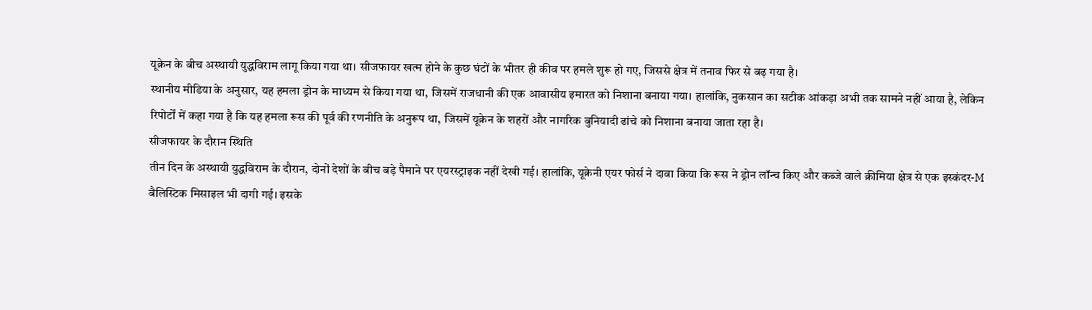यूक्रेन के बीच अस्थायी युद्धविराम लागू किया गया था। सीजफायर खत्म होने के कुछ घंटों के भीतर ही कीव पर हमले शुरू हो गए, जिससे क्षेत्र में तनाव फिर से बढ़ गया है।
स्थानीय मीडिया के अनुसार, यह हमला ड्रोन के माध्यम से किया गया था, जिसमें राजधानी की एक आवासीय इमारत को निशाना बनाया गया। हालांकि, नुकसान का सटीक आंकड़ा अभी तक सामने नहीं आया है, लेकिन रिपोर्टों में कहा गया है कि यह हमला रूस की पूर्व की रणनीति के अनुरूप था, जिसमें यूक्रेन के शहरों और नागरिक बुनियादी ढांचे को निशाना बनाया जाता रहा है।
सीजफायर के दौरान स्थिति
तीन दिन के अस्थायी युद्धविराम के दौरान, दोनों देशों के बीच बड़े पैमाने पर एयरस्ट्राइक नहीं देखी गई। हालांकि, यूक्रेनी एयर फोर्स ने दावा किया कि रूस ने ड्रोन लॉन्च किए और कब्जे वाले क्रीमिया क्षेत्र से एक इस्कंदर-M बैलिस्टिक मिसाइल भी दागी गई। इसके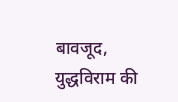बावजूद, युद्धविराम की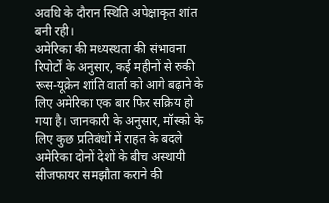अवधि के दौरान स्थिति अपेक्षाकृत शांत बनी रही।
अमेरिका की मध्यस्थता की संभावना
रिपोर्टों के अनुसार, कई महीनों से रुकी रूस-यूक्रेन शांति वार्ता को आगे बढ़ाने के लिए अमेरिका एक बार फिर सक्रिय हो गया है। जानकारी के अनुसार, मॉस्को के लिए कुछ प्रतिबंधों में राहत के बदले अमेरिका दोनों देशों के बीच अस्थायी सीजफायर समझौता कराने की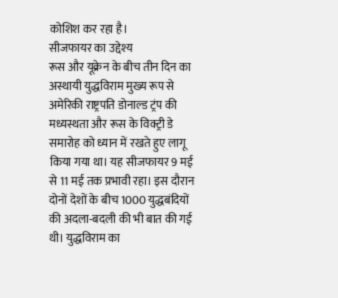कोशिश कर रहा है।
सीजफायर का उद्देश्य
रूस और यूक्रेन के बीच तीन दिन का अस्थायी युद्धविराम मुख्य रूप से अमेरिकी राष्ट्रपति डोनाल्ड ट्रंप की मध्यस्थता और रूस के विक्ट्री डे समारोह को ध्यान में रखते हुए लागू किया गया था। यह सीजफायर 9 मई से 11 मई तक प्रभावी रहा। इस दौरान दोनों देशों के बीच 1000 युद्धबंदियों की अदला-बदली की भी बात की गई थी। युद्धविराम का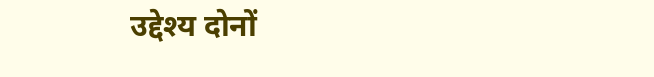उद्देश्य दोनों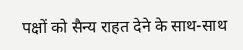पक्षों को सैन्य राहत देने के साथ-साथ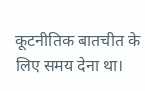कूटनीतिक बातचीत के लिए समय देना था।